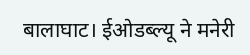बालाघाट। ईओडब्ल्यू ने मनेरी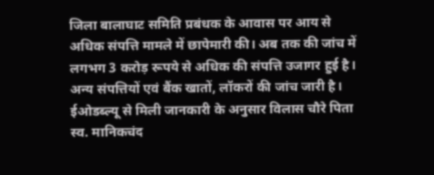जिला बालाघाट समिति प्रबंधक के आवास पर आय से अधिक संपत्ति मामले में छापेमारी की। अब तक की जांच में लगभग 3 करोड़ रूपये से अधिक की संपत्ति उजागर हुई है। अन्य संपत्तियों एवं बैंक खातों, लॉकरों की जांच जारी है।
ईओडब्ल्यू से मिली जानकारी के अनुसार विलास चौरे पिता स्व. मानिकचंद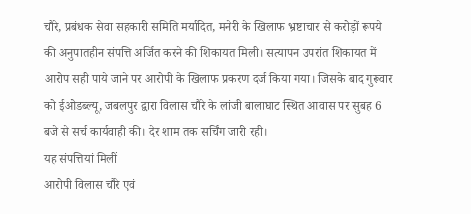चौरे, प्रबंधक सेवा सहकारी समिति मर्यादित, मनेरी के खिलाफ भ्रष्टाचार से करोड़ों रूपये की अनुपातहीन संपत्ति अर्जित करने की शिकायत मिली। सत्यापन उपरांत शिकायत में आरोप सही पाये जाने पर आरोपी के खिलाफ प्रकरण दर्ज किया गया। जिसके बाद गुरूवार को ईओडब्ल्यू, जबलपुर द्वारा विलास चौरे के लांजी बालाघाट स्थित आवास पर सुबह 6 बजे से सर्च कार्यवाही की। देर शाम तक सर्चिंग जारी रही।
यह संपत्तियां मिलीं
आरोपी विलास चौरे एवं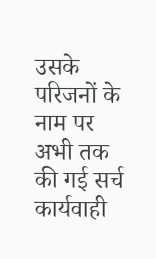उसके परिजनों के नाम पर अभी तक की गई सर्च कार्यवाही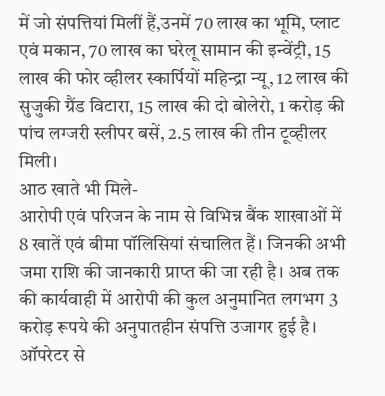में जो संपत्तियां मिलीं हैं,उनमें 70 लाख का भूमि, प्लाट एवं मकान, 70 लाख का घरेलू सामान की इन्वेंट्री, 15 लाख की फोर व्हीलर स्कार्पियों महिन्द्रा न्यू, 12 लाख की सुजुकी ग्रैंड विटारा, 15 लाख की दो बोलेरो, 1 करोड़ की पांच लग्जरी स्लीपर बसें, 2.5 लाख की तीन टूव्हीलर मिली।
आठ खाते भी मिले-
आरोपी एवं परिजन के नाम से विभिन्न बैंक शाखाओं में 8 खातें एवं बीमा पॉलिसियां संचालित हैं। जिनकी अभी जमा राशि की जानकारी प्राप्त की जा रही है। अब तक की कार्यवाही में आरोपी की कुल अनुमानित लगभग 3 करोड़ रूपये की अनुपातहीन संपत्ति उजागर हुई है।
ऑपरेटर से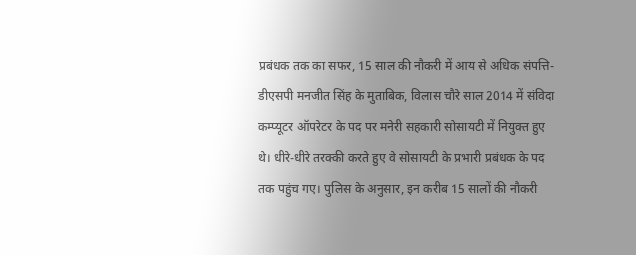प्रबंधक तक का सफर, 15 साल की नौकरी में आय से अधिक संपत्ति-
डीएसपी मनजीत सिंह के मुताबिक, विलास चौरे साल 2014 में संविदा कम्प्यूटर ऑपरेटर के पद पर मनेरी सहकारी सोसायटी में नियुक्त हुए थे। धीरे-धीरे तरक्की करते हुए वे सोसायटी के प्रभारी प्रबंधक के पद तक पहुंच गए। पुलिस के अनुसार, इन करीब 15 सालों की नौकरी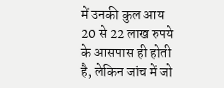में उनकी कुल आय 20 से 22 लाख रुपये के आसपास ही होती है, लेकिन जांच में जो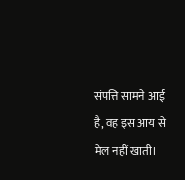संपत्ति सामने आई है, वह इस आय से मेल नहीं खाती।